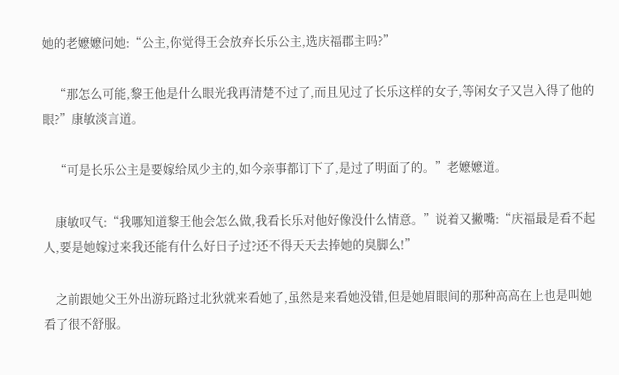她的老嬷嬷问她:“公主,你觉得王会放弃长乐公主,选庆福郡主吗?”

    “那怎么可能,黎王他是什么眼光我再清楚不过了,而且见过了长乐这样的女子,等闲女子又岂入得了他的眼?”康敏淡言道。

    “可是长乐公主是要嫁给凤少主的,如今亲事都订下了,是过了明面了的。”老嬷嬷道。

    康敏叹气:“我哪知道黎王他会怎么做,我看长乐对他好像没什么情意。”说着又撇嘴:“庆福最是看不起人,要是她嫁过来我还能有什么好日子过?还不得天天去捧她的臭脚么!”

    之前跟她父王外出游玩路过北狄就来看她了,虽然是来看她没错,但是她眉眼间的那种高高在上也是叫她看了很不舒服。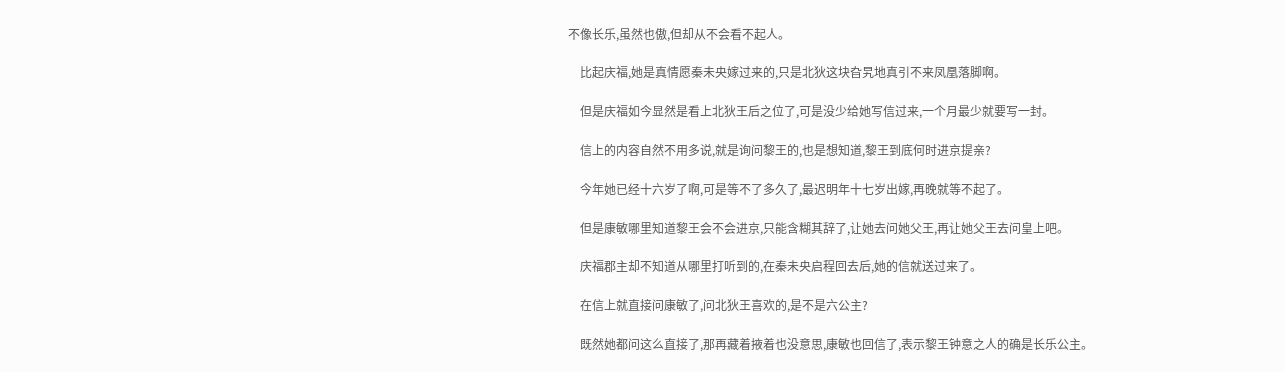不像长乐,虽然也傲,但却从不会看不起人。

    比起庆福,她是真情愿秦未央嫁过来的,只是北狄这块旮旯地真引不来凤凰落脚啊。

    但是庆福如今显然是看上北狄王后之位了,可是没少给她写信过来,一个月最少就要写一封。

    信上的内容自然不用多说,就是询问黎王的,也是想知道,黎王到底何时进京提亲?

    今年她已经十六岁了啊,可是等不了多久了,最迟明年十七岁出嫁,再晚就等不起了。

    但是康敏哪里知道黎王会不会进京,只能含糊其辞了,让她去问她父王,再让她父王去问皇上吧。

    庆福郡主却不知道从哪里打听到的,在秦未央启程回去后,她的信就送过来了。

    在信上就直接问康敏了,问北狄王喜欢的,是不是六公主?

    既然她都问这么直接了,那再藏着掖着也没意思,康敏也回信了,表示黎王钟意之人的确是长乐公主。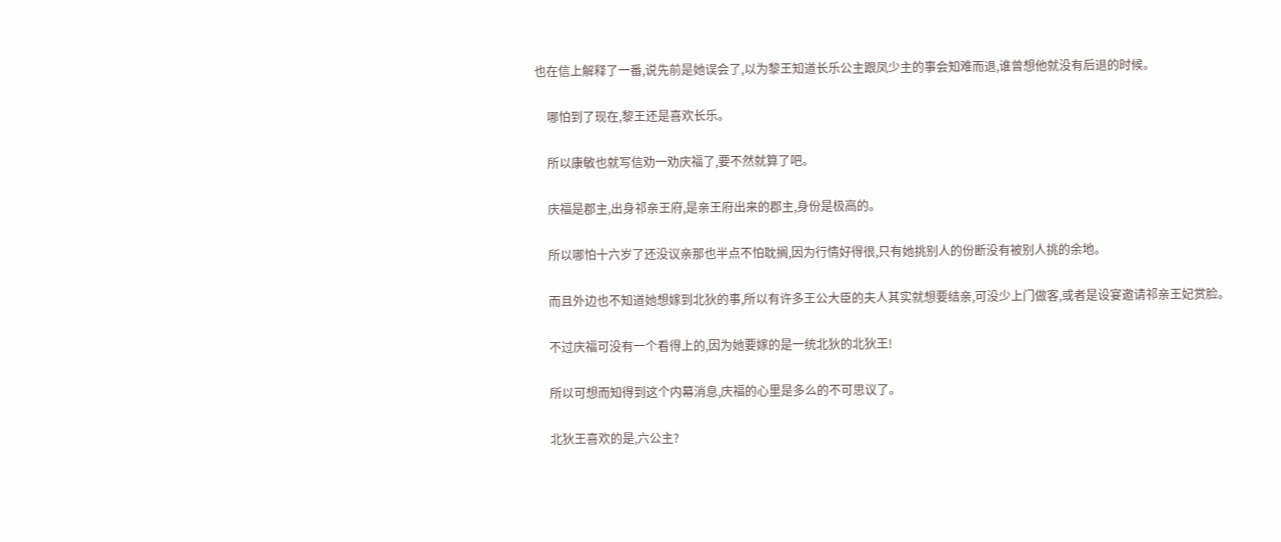也在信上解释了一番,说先前是她误会了,以为黎王知道长乐公主跟凤少主的事会知难而退,谁曾想他就没有后退的时候。

    哪怕到了现在,黎王还是喜欢长乐。

    所以康敏也就写信劝一劝庆福了,要不然就算了吧。

    庆福是郡主,出身祁亲王府,是亲王府出来的郡主,身份是极高的。

    所以哪怕十六岁了还没议亲那也半点不怕耽搁,因为行情好得很,只有她挑别人的份断没有被别人挑的余地。

    而且外边也不知道她想嫁到北狄的事,所以有许多王公大臣的夫人其实就想要结亲,可没少上门做客,或者是设宴邀请祁亲王妃赏脸。

    不过庆福可没有一个看得上的,因为她要嫁的是一统北狄的北狄王!

    所以可想而知得到这个内幕消息,庆福的心里是多么的不可思议了。

    北狄王喜欢的是,六公主?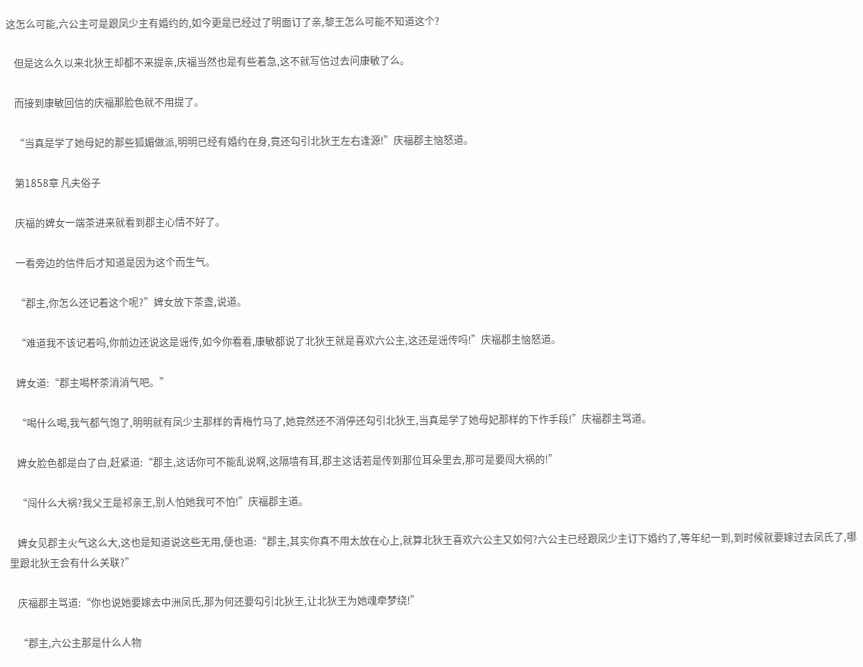这怎么可能,六公主可是跟凤少主有婚约的,如今更是已经过了明面订了亲,黎王怎么可能不知道这个?

    但是这么久以来北狄王却都不来提亲,庆福当然也是有些着急,这不就写信过去问康敏了么。

    而接到康敏回信的庆福那脸色就不用提了。

    “当真是学了她母妃的那些狐媚做派,明明已经有婚约在身,竟还勾引北狄王左右逢源!”庆福郡主恼怒道。

    第1858章 凡夫俗子

    庆福的婢女一端茶进来就看到郡主心情不好了。

    一看旁边的信件后才知道是因为这个而生气。

    “郡主,你怎么还记着这个呢?”婢女放下茶盏,说道。

    “难道我不该记着吗,你前边还说这是谣传,如今你看看,康敏都说了北狄王就是喜欢六公主,这还是谣传吗!”庆福郡主恼怒道。

    婢女道:“郡主喝杯茶消消气吧。”

    “喝什么喝,我气都气饱了,明明就有凤少主那样的青梅竹马了,她竟然还不消停还勾引北狄王,当真是学了她母妃那样的下作手段!”庆福郡主骂道。

    婢女脸色都是白了白,赶紧道:“郡主,这话你可不能乱说啊,这隔墙有耳,郡主这话若是传到那位耳朵里去,那可是要闯大祸的!”

    “闯什么大祸?我父王是祁亲王,别人怕她我可不怕!”庆福郡主道。

    婢女见郡主火气这么大,这也是知道说这些无用,便也道:“郡主,其实你真不用太放在心上,就算北狄王喜欢六公主又如何?六公主已经跟凤少主订下婚约了,等年纪一到,到时候就要嫁过去凤氏了,哪里跟北狄王会有什么关联?”

    庆福郡主骂道:“你也说她要嫁去中洲凤氏,那为何还要勾引北狄王,让北狄王为她魂牵梦绕!”

    “郡主,六公主那是什么人物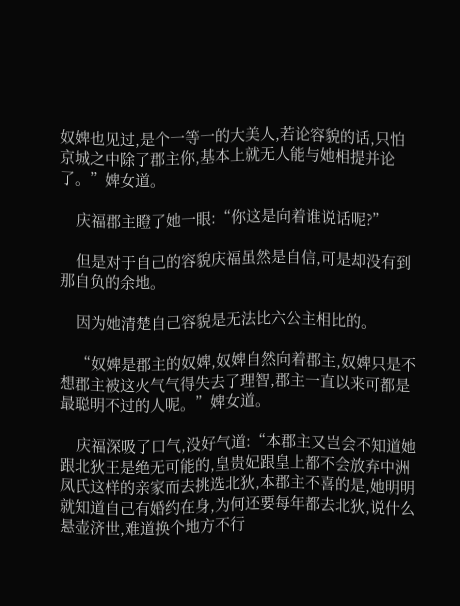奴婢也见过,是个一等一的大美人,若论容貌的话,只怕京城之中除了郡主你,基本上就无人能与她相提并论了。”婢女道。

    庆福郡主瞪了她一眼:“你这是向着谁说话呢?”

    但是对于自己的容貌庆福虽然是自信,可是却没有到那自负的余地。

    因为她清楚自己容貌是无法比六公主相比的。

    “奴婢是郡主的奴婢,奴婢自然向着郡主,奴婢只是不想郡主被这火气气得失去了理智,郡主一直以来可都是最聪明不过的人呢。”婢女道。

    庆福深吸了口气,没好气道:“本郡主又岂会不知道她跟北狄王是绝无可能的,皇贵妃跟皇上都不会放弃中洲凤氏这样的亲家而去挑选北狄,本郡主不喜的是,她明明就知道自己有婚约在身,为何还要每年都去北狄,说什么悬壶济世,难道换个地方不行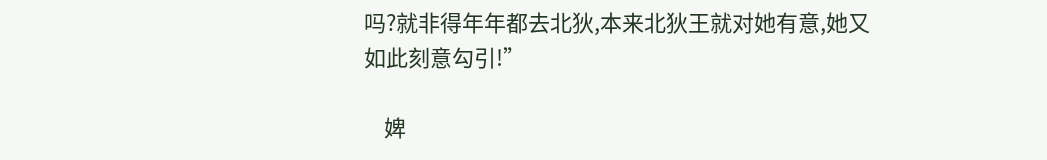吗?就非得年年都去北狄,本来北狄王就对她有意,她又如此刻意勾引!”

    婢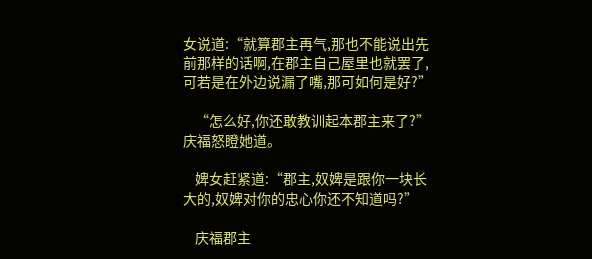女说道:“就算郡主再气,那也不能说出先前那样的话啊,在郡主自己屋里也就罢了,可若是在外边说漏了嘴,那可如何是好?”

    “怎么好,你还敢教训起本郡主来了?”庆福怒瞪她道。

    婢女赶紧道:“郡主,奴婢是跟你一块长大的,奴婢对你的忠心你还不知道吗?”

    庆福郡主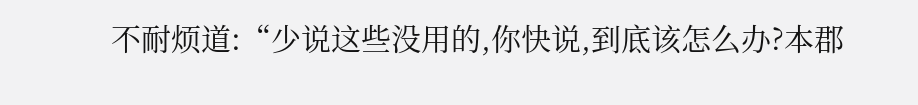不耐烦道:“少说这些没用的,你快说,到底该怎么办?本郡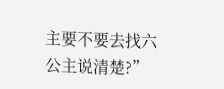主要不要去找六公主说清楚?”